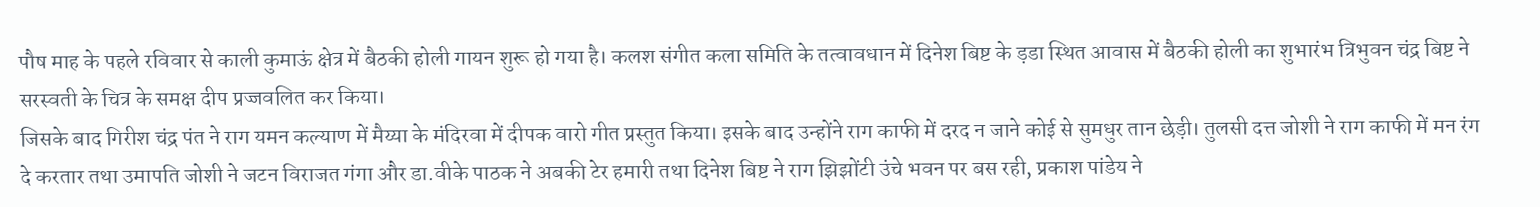पौष माह के पहले रविवार से काली कुमाऊं क्षेत्र में बैठकी होली गायन शुरू हो गया है। कलश संगीत कला समिति के तत्वावधान में दिनेश बिष्ट के ड़डा स्थित आवास में बैठकी होली का शुभारंभ त्रिभुवन चंद्र बिष्ट ने सरस्वती के चित्र के समक्ष दीप प्रज्जवलित कर किया।
जिसके बाद गिरीश चंद्र पंत ने राग यमन कल्याण में मैय्या के मंदिरवा में दीपक वारो गीत प्रस्तुत किया। इसके बाद उन्होंने राग काफी में दरद न जाने कोई से सुमधुर तान छेड़ी। तुलसी दत्त जोशी ने राग काफी में मन रंग दे करतार तथा उमापति जोशी ने जटन विराजत गंगा और डा.वीके पाठक ने अबकी टेर हमारी तथा दिनेश बिष्ट ने राग झिझोंटी उंचे भवन पर बस रही, प्रकाश पांडेय ने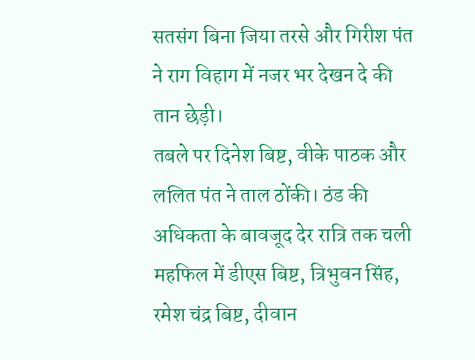सतसंग बिना जिया तरसे और गिरीश पंत ने राग विहाग में नजर भर देखन दे की तान छेड़ी।
तबले पर दिनेश बिष्ट, वीके पाठक और ललित पंत ने ताल ठोंकी। ठंड की अधिकता के बावजूद देर रात्रि तक चली महफिल में डीएस बिष्ट, त्रिभुवन सिंह, रमेश चंद्र बिष्ट, दीवान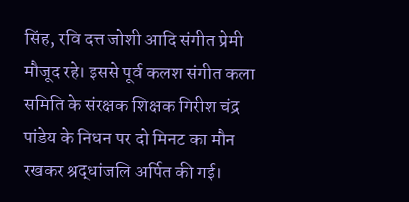सिंह, रवि दत्त जोशी आदि संगीत प्रेमी मौजूद रहे। इससे पूर्व कलश संगीत कला समिति के संरक्षक शिक्षक गिरीश चंद्र पांडेय के निधन पर दो मिनट का मौन रखकर श्रद्धांजलि अर्पित की गई।